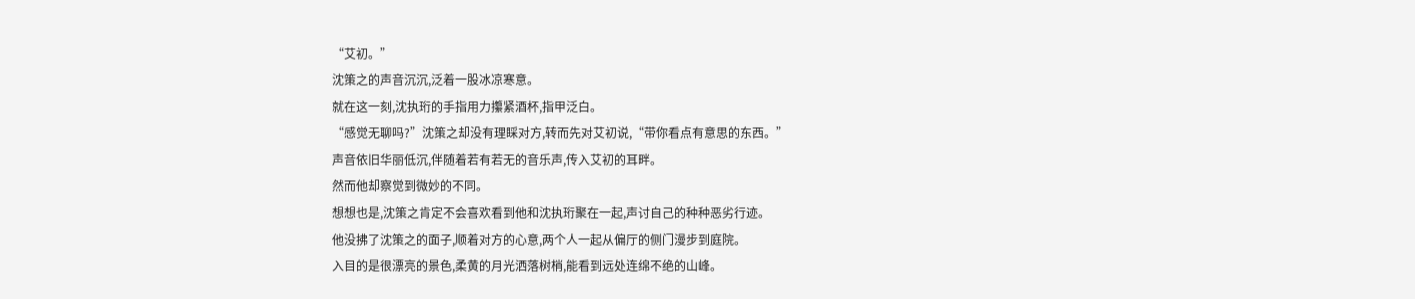“艾初。”
沈策之的声音沉沉,泛着一股冰凉寒意。
就在这一刻,沈执珩的手指用力攥紧酒杯,指甲泛白。
“感觉无聊吗?”沈策之却没有理睬对方,转而先对艾初说,“带你看点有意思的东西。”
声音依旧华丽低沉,伴随着若有若无的音乐声,传入艾初的耳畔。
然而他却察觉到微妙的不同。
想想也是,沈策之肯定不会喜欢看到他和沈执珩聚在一起,声讨自己的种种恶劣行迹。
他没拂了沈策之的面子,顺着对方的心意,两个人一起从偏厅的侧门漫步到庭院。
入目的是很漂亮的景色,柔黄的月光洒落树梢,能看到远处连绵不绝的山峰。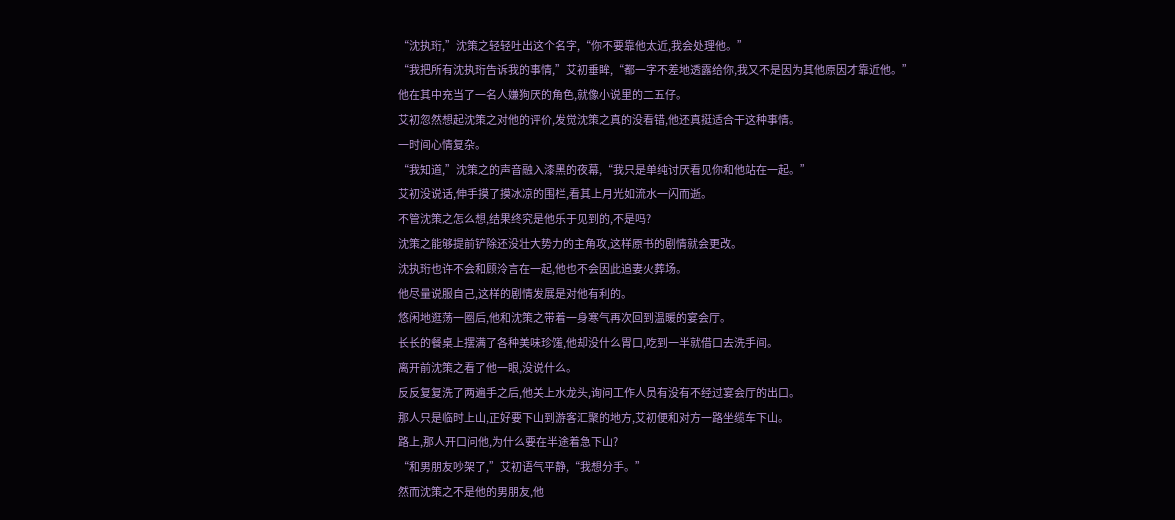“沈执珩,”沈策之轻轻吐出这个名字,“你不要靠他太近,我会处理他。”
“我把所有沈执珩告诉我的事情,”艾初垂眸,“都一字不差地透露给你,我又不是因为其他原因才靠近他。”
他在其中充当了一名人嫌狗厌的角色,就像小说里的二五仔。
艾初忽然想起沈策之对他的评价,发觉沈策之真的没看错,他还真挺适合干这种事情。
一时间心情复杂。
“我知道,”沈策之的声音融入漆黑的夜幕,“我只是单纯讨厌看见你和他站在一起。”
艾初没说话,伸手摸了摸冰凉的围栏,看其上月光如流水一闪而逝。
不管沈策之怎么想,结果终究是他乐于见到的,不是吗?
沈策之能够提前铲除还没壮大势力的主角攻,这样原书的剧情就会更改。
沈执珩也许不会和顾泠言在一起,他也不会因此追妻火葬场。
他尽量说服自己,这样的剧情发展是对他有利的。
悠闲地逛荡一圈后,他和沈策之带着一身寒气再次回到温暖的宴会厅。
长长的餐桌上摆满了各种美味珍馐,他却没什么胃口,吃到一半就借口去洗手间。
离开前沈策之看了他一眼,没说什么。
反反复复洗了两遍手之后,他关上水龙头,询问工作人员有没有不经过宴会厅的出口。
那人只是临时上山,正好要下山到游客汇聚的地方,艾初便和对方一路坐缆车下山。
路上,那人开口问他,为什么要在半途着急下山?
“和男朋友吵架了,”艾初语气平静,“我想分手。”
然而沈策之不是他的男朋友,他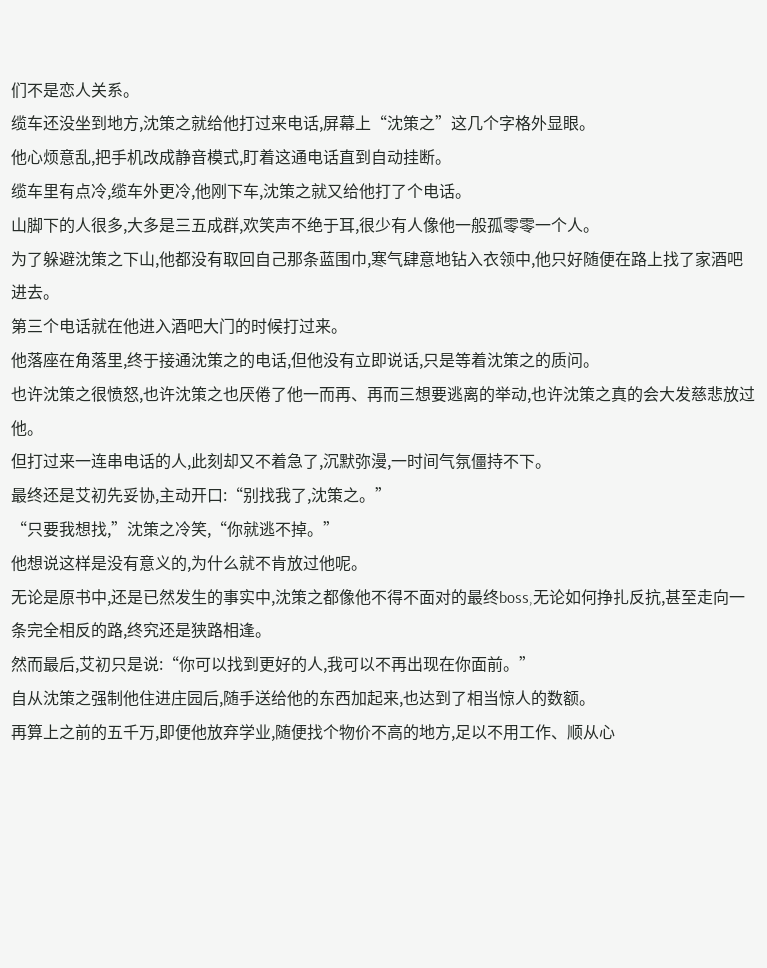们不是恋人关系。
缆车还没坐到地方,沈策之就给他打过来电话,屏幕上“沈策之”这几个字格外显眼。
他心烦意乱,把手机改成静音模式,盯着这通电话直到自动挂断。
缆车里有点冷,缆车外更冷,他刚下车,沈策之就又给他打了个电话。
山脚下的人很多,大多是三五成群,欢笑声不绝于耳,很少有人像他一般孤零零一个人。
为了躲避沈策之下山,他都没有取回自己那条蓝围巾,寒气肆意地钻入衣领中,他只好随便在路上找了家酒吧进去。
第三个电话就在他进入酒吧大门的时候打过来。
他落座在角落里,终于接通沈策之的电话,但他没有立即说话,只是等着沈策之的质问。
也许沈策之很愤怒,也许沈策之也厌倦了他一而再、再而三想要逃离的举动,也许沈策之真的会大发慈悲放过他。
但打过来一连串电话的人,此刻却又不着急了,沉默弥漫,一时间气氛僵持不下。
最终还是艾初先妥协,主动开口:“别找我了,沈策之。”
“只要我想找,”沈策之冷笑,“你就逃不掉。”
他想说这样是没有意义的,为什么就不肯放过他呢。
无论是原书中,还是已然发生的事实中,沈策之都像他不得不面对的最终boss,无论如何挣扎反抗,甚至走向一条完全相反的路,终究还是狭路相逢。
然而最后,艾初只是说:“你可以找到更好的人,我可以不再出现在你面前。”
自从沈策之强制他住进庄园后,随手送给他的东西加起来,也达到了相当惊人的数额。
再算上之前的五千万,即便他放弃学业,随便找个物价不高的地方,足以不用工作、顺从心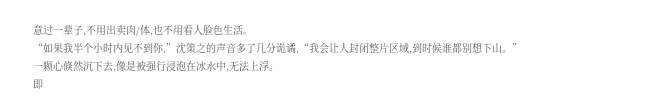意过一辈子,不用出卖肉/体,也不用看人脸色生活。
“如果我半个小时内见不到你,”沈策之的声音多了几分诡谲,“我会让人封闭整片区域,到时候谁都别想下山。”
一颗心倏然沉下去,像是被强行浸泡在冰水中,无法上浮。
即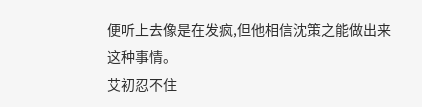便听上去像是在发疯,但他相信沈策之能做出来这种事情。
艾初忍不住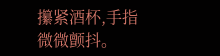攥紧酒杯,手指微微颤抖。